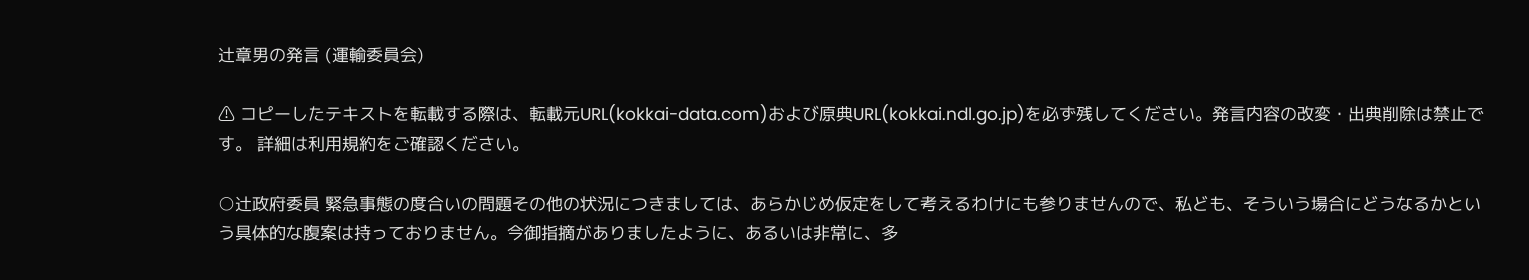辻章男の発言 (運輸委員会)

⚠ コピーしたテキストを転載する際は、転載元URL(kokkai-data.com)および原典URL(kokkai.ndl.go.jp)を必ず残してください。発言内容の改変・出典削除は禁止です。 詳細は利用規約をご確認ください。

○辻政府委員 緊急事態の度合いの問題その他の状況につきましては、あらかじめ仮定をして考えるわけにも参りませんので、私ども、そういう場合にどうなるかという具体的な腹案は持っておりません。今御指摘がありましたように、あるいは非常に、多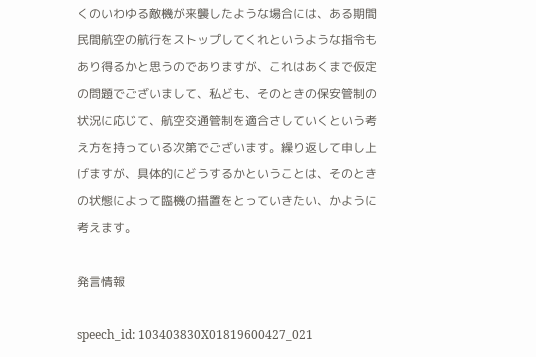くのいわゆる敵機が来襲したような場合には、ある期間民間航空の航行をストップしてくれというような指令もあり得るかと思うのでありますが、これはあくまで仮定の問題でございまして、私ども、そのときの保安管制の状況に応じて、航空交通管制を適合さしていくという考え方を持っている次第でございます。繰り返して申し上げますが、具体的にどうするかということは、そのときの状態によって臨機の措置をとっていきたい、かように考えます。

発言情報

speech_id: 103403830X01819600427_021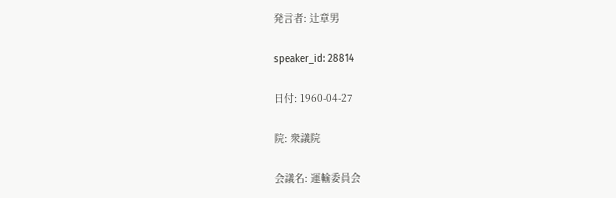発言者: 辻章男

speaker_id: 28814

日付: 1960-04-27

院: 衆議院

会議名: 運輸委員会